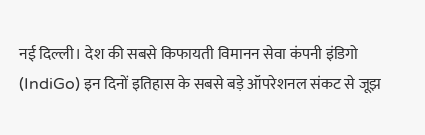नई दिल्ली। देश की सबसे किफायती विमानन सेवा कंपनी इंडिगो (IndiGo) इन दिनों इतिहास के सबसे बड़े ऑपरेशनल संकट से जूझ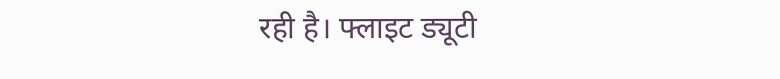रही है। फ्लाइट ड्यूटी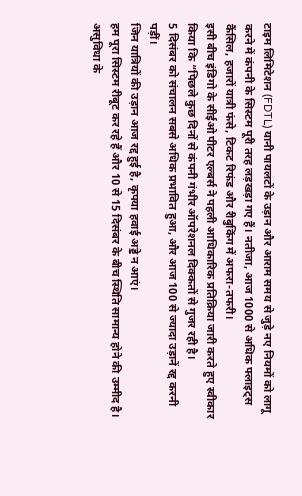टाइम लिमिटेशन (FDTL) यानी पायलटों के उड़ान और आराम समय से जुड़े नए नियमों को लागू करने में कंपनी के सिस्टम पूरी तरह लड़खड़ा गए हैं। नतीजा, आज 1000 से अधिक फ्लाइट्स कैंसिल, हजारों यात्री फंसे, टिकट रिफंड और रीबुकिंग में अफरा-तफरी।
इसी बीच इंडिगो के सीईओ पीटर एल्बर्स ने पहली आधिकारिक प्रतिक्रिया जारी करते हुए स्वीकार किया कि “पिछले कुछ दिनों से कंपनी गंभीर ऑपरेशनल दिक्कतों से गुजर रही है।
5 दिसंबर को संचालन सबसे अधिक प्रभावित हुआ, और आज 100 से ज्यादा उड़ानें रद्द करनी पड़ीं।
जिन यात्रियों की उड़ान आज रद्द हुई है, कृपया हवाई अड्डे न आएं।
हम पूरा सिस्टम रीबूट कर रहे हैं और 10 से 15 दिसंबर के बीच स्थिति सामान्य होने की उम्मीद है।
असुविधा के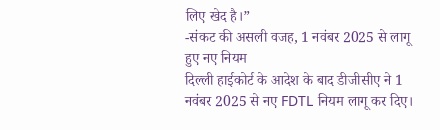लिए खेद है।”
-संकट की असली वजह, 1 नवंबर 2025 से लागू हुए नए नियम
दिल्ली हाईकोर्ट के आदेश के बाद डीजीसीए ने 1 नवंबर 2025 से नए FDTL नियम लागू कर दिए।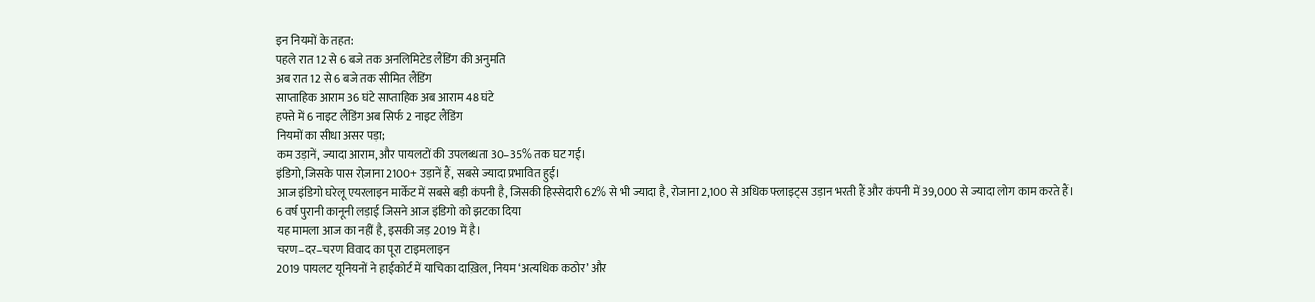इन नियमों के तहत:
पहले रात 12 से 6 बजे तक अनलिमिटेड लैंडिंग की अनुमति
अब रात 12 से 6 बजे तक सीमित लैंडिंग
साप्ताहिक आराम 36 घंटे साप्ताहिक अब आराम 48 घंटे
हफ्ते में 6 नाइट लैंडिंग अब सिर्फ 2 नाइट लैंडिंग
नियमों का सीधा असर पड़ा;
कम उड़ानें, ज्यादा आराम, और पायलटों की उपलब्धता 30–35% तक घट गई।
इंडिगो, जिसके पास रोज़ाना 2100+ उड़ानें हैं, सबसे ज्यादा प्रभावित हुई।
आज इंडिगो घरेलू एयरलाइन मार्केट में सबसे बड़ी कंपनी है, जिसकी हिस्सेदारी 62% से भी ज्यादा है, रोजाना 2,100 से अधिक फ्लाइट्स उड़ान भरती हैं और कंपनी में 39,000 से ज्यादा लोग काम करते हैं।
6 वर्ष पुरानी कानूनी लड़ाई जिसने आज इंडिगो को झटका दिया
यह मामला आज का नहीं है, इसकी जड़ 2019 में है।
चरण–दर–चरण विवाद का पूरा टाइमलाइन
2019 पायलट यूनियनों ने हाईकोर्ट में याचिका दाख़िल, नियम ‘अत्यधिक कठोर’ और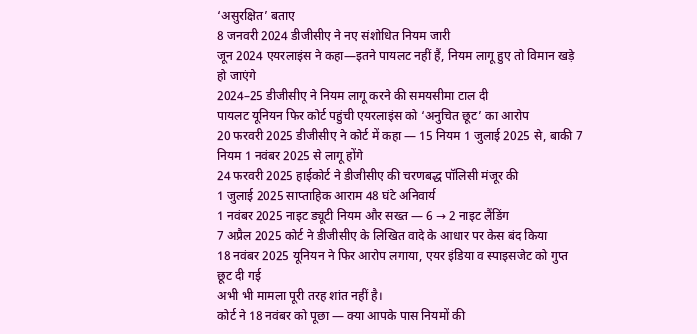‘असुरक्षित’ बताए
8 जनवरी 2024 डीजीसीए ने नए संशोधित नियम जारी
जून 2024 एयरलाइंस ने कहा—इतने पायलट नहीं हैं, नियम लागू हुए तो विमान खड़े हो जाएंगे
2024–25 डीजीसीए ने नियम लागू करने की समयसीमा टाल दी
पायलट यूनियन फिर कोर्ट पहुंची एयरलाइंस को ‘अनुचित छूट’ का आरोप
20 फरवरी 2025 डीजीसीए ने कोर्ट में कहा — 15 नियम 1 जुलाई 2025 से, बाकी 7 नियम 1 नवंबर 2025 से लागू होंगे
24 फरवरी 2025 हाईकोर्ट ने डीजीसीए की चरणबद्ध पॉलिसी मंजूर की
1 जुलाई 2025 साप्ताहिक आराम 48 घंटे अनिवार्य
1 नवंबर 2025 नाइट ड्यूटी नियम और सख्त — 6 → 2 नाइट लैंडिंग
7 अप्रैल 2025 कोर्ट ने डीजीसीए के लिखित वादे के आधार पर केस बंद किया
18 नवंबर 2025 यूनियन ने फिर आरोप लगाया, एयर इंडिया व स्पाइसजेट को गुप्त छूट दी गई
अभी भी मामला पूरी तरह शांत नहीं है।
कोर्ट ने 18 नवंबर को पूछा — क्या आपके पास नियमों की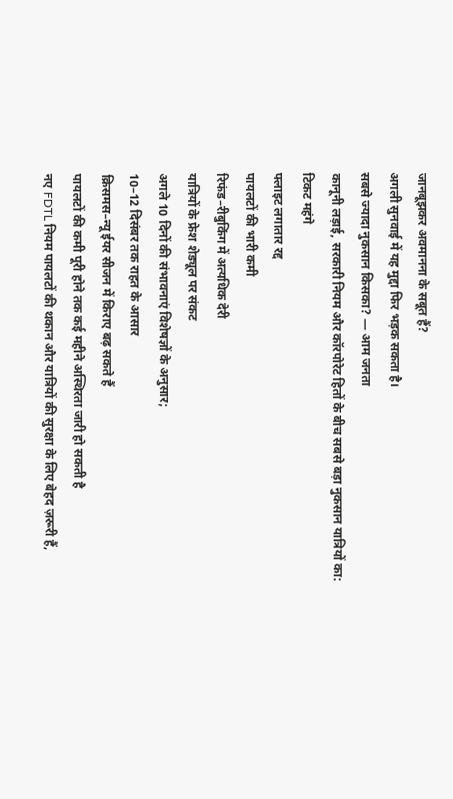जानबूझकर अवमानना के सबूत हैं?
अगली सुनवाई में यह मुद्दा फिर भड़क सकता है।
सबसे ज्यादा नुकसान किसका? — आम जनता
कानूनी लड़ाई, सरकारी नियम और कॉरपोरेट हितों के बीच सबसे बड़ा नुकसान यात्रियों का:
टिकट महंगे
फ्लाइट लगातार रद्द
पायलटों की भारी कमी
रिफंड–रीबुकिंग में अत्यधिक देरी
यात्रियों के फ्रेश शेड्यूल पर संकट
अगले 10 दिनों की संभावनाएं विशेषज्ञों के अनुसार;
10–12 दिसंबर तक राहत के आसार
क्रिसमस–न्यू ईयर सीजन में किराए बढ़ सकते हैं
पायलटों की कमी पूरी होने तक कई महीने अस्थिरता जारी हो सकती है
नए FDTL नियम पायलटों की थकान और यात्रियों की सुरक्षा के लिए बेहद ज़रूरी हैं,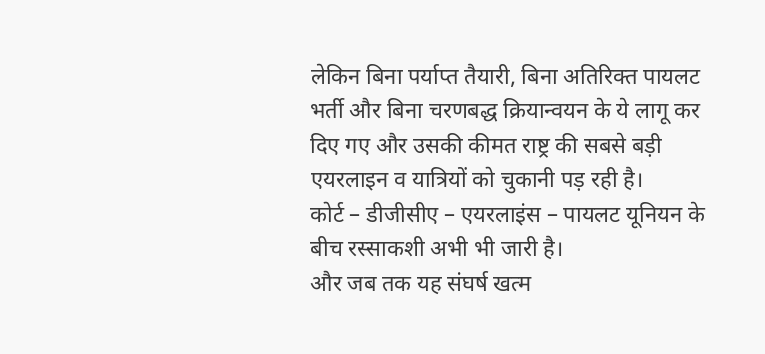लेकिन बिना पर्याप्त तैयारी, बिना अतिरिक्त पायलट भर्ती और बिना चरणबद्ध क्रियान्वयन के ये लागू कर दिए गए और उसकी कीमत राष्ट्र की सबसे बड़ी एयरलाइन व यात्रियों को चुकानी पड़ रही है।
कोर्ट – डीजीसीए – एयरलाइंस – पायलट यूनियन के बीच रस्साकशी अभी भी जारी है।
और जब तक यह संघर्ष खत्म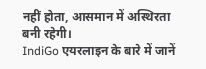नहीं होता, आसमान में अस्थिरता बनी रहेगी।
IndiGo एयरलाइन के बारे में जानें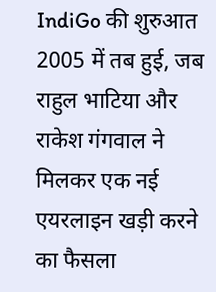IndiGo की शुरुआत 2005 में तब हुई, जब राहुल भाटिया और राकेश गंगवाल ने मिलकर एक नई एयरलाइन खड़ी करने का फैसला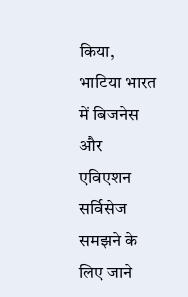किया, भाटिया भारत में बिजनेस और एविएशन सर्विसेज समझने के लिए जाने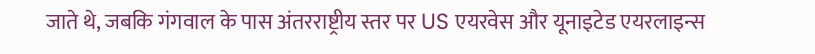जाते थे, जबकि गंगवाल के पास अंतरराष्ट्रीय स्तर पर US एयरवेस और यूनाइटेड एयरलाइन्स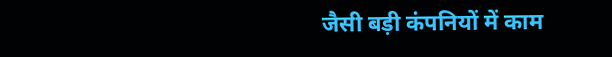जैसी बड़ी कंपनियों में काम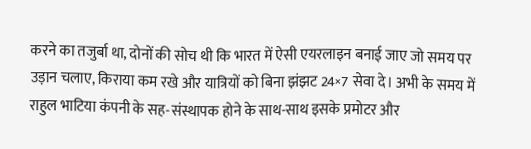करने का तजुर्बा था, दोनों की सोच थी कि भारत में ऐसी एयरलाइन बनाई जाए जो समय पर उड़ान चलाए, किराया कम रखे और यात्रियों को बिना झंझट 24×7 सेवा दे। अभी के समय में राहुल भाटिया कंपनी के सह-संस्थापक होने के साथ-साथ इसके प्रमोटर और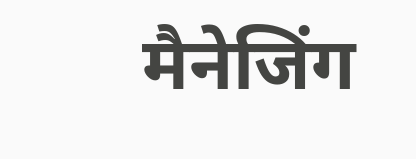मैनेजिंग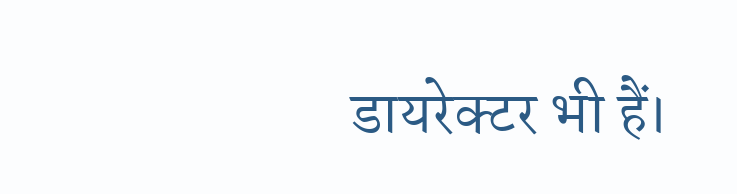डायरेक्टर भी हैं।